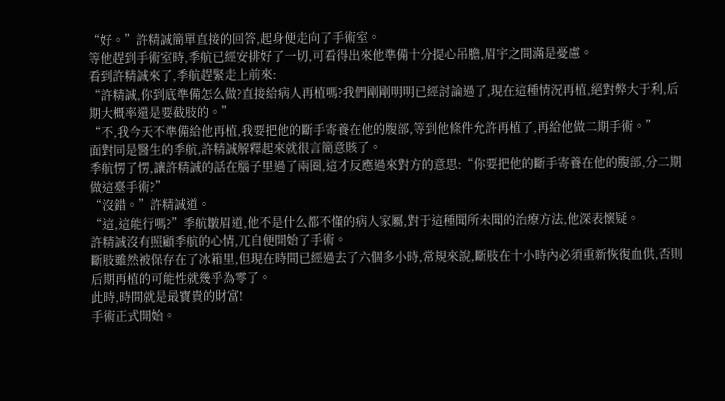“好。”許精誠簡單直接的回答,起身便走向了手術室。
等他趕到手術室時,季航已經安排好了一切,可看得出來他準備十分提心吊膽,眉宇之間滿是憂慮。
看到許精誠來了,季航趕緊走上前來:
“許精誠,你到底準備怎么做?直接給病人再植嗎?我們剛剛明明已經討論過了,現在這種情況再植,絕對弊大于利,后期大概率還是要截肢的。”
“不,我今天不準備給他再植,我要把他的斷手寄養在他的腹部,等到他條件允許再植了,再給他做二期手術。”
面對同是醫生的季航,許精誠解釋起來就很言簡意賅了。
季航愣了愣,讓許精誠的話在腦子里過了兩圈,這才反應過來對方的意思:“你要把他的斷手寄養在他的腹部,分二期做這臺手術?”
“沒錯。”許精誠道。
“這,這能行嗎?”季航皺眉道,他不是什么都不懂的病人家屬,對于這種聞所未聞的治療方法,他深表懷疑。
許精誠沒有照顧季航的心情,兀自便開始了手術。
斷肢雖然被保存在了冰箱里,但現在時間已經過去了六個多小時,常規來說,斷肢在十小時內必須重新恢復血供,否則后期再植的可能性就幾乎為零了。
此時,時間就是最寶貴的財富!
手術正式開始。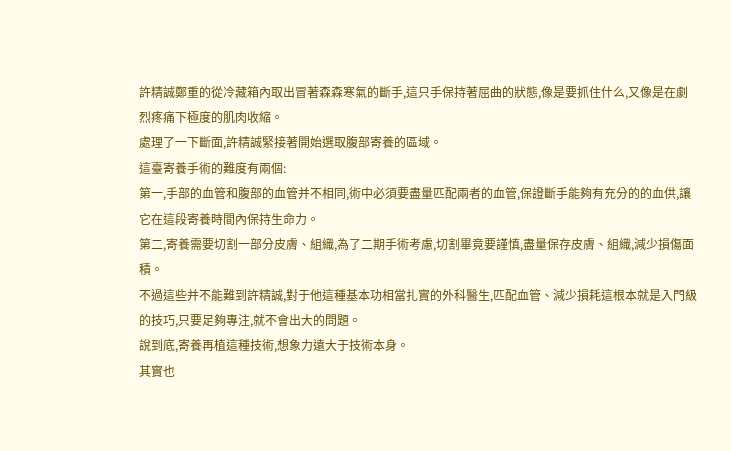許精誠鄭重的從冷藏箱內取出冒著森森寒氣的斷手,這只手保持著屈曲的狀態,像是要抓住什么,又像是在劇烈疼痛下極度的肌肉收縮。
處理了一下斷面,許精誠緊接著開始選取腹部寄養的區域。
這臺寄養手術的難度有兩個:
第一,手部的血管和腹部的血管并不相同,術中必須要盡量匹配兩者的血管,保證斷手能夠有充分的的血供,讓它在這段寄養時間內保持生命力。
第二,寄養需要切割一部分皮膚、組織,為了二期手術考慮,切割畢竟要謹慎,盡量保存皮膚、組織,減少損傷面積。
不過這些并不能難到許精誠,對于他這種基本功相當扎實的外科醫生,匹配血管、減少損耗這根本就是入門級的技巧,只要足夠專注,就不會出大的問題。
說到底,寄養再植這種技術,想象力遠大于技術本身。
其實也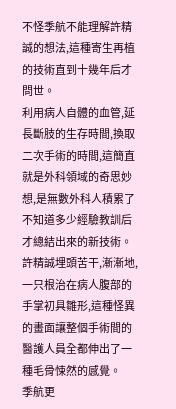不怪季航不能理解許精誠的想法,這種寄生再植的技術直到十幾年后才問世。
利用病人自體的血管,延長斷肢的生存時間,換取二次手術的時間,這簡直就是外科領域的奇思妙想,是無數外科人積累了不知道多少經驗教訓后才總結出來的新技術。
許精誠埋頭苦干,漸漸地,一只根治在病人腹部的手掌初具雛形,這種怪異的畫面讓整個手術間的醫護人員全都伸出了一種毛骨悚然的感覺。
季航更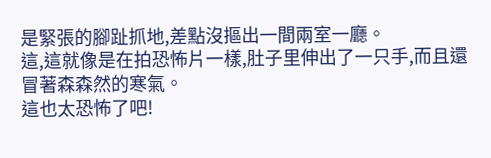是緊張的腳趾抓地,差點沒摳出一間兩室一廳。
這,這就像是在拍恐怖片一樣,肚子里伸出了一只手,而且還冒著森森然的寒氣。
這也太恐怖了吧!